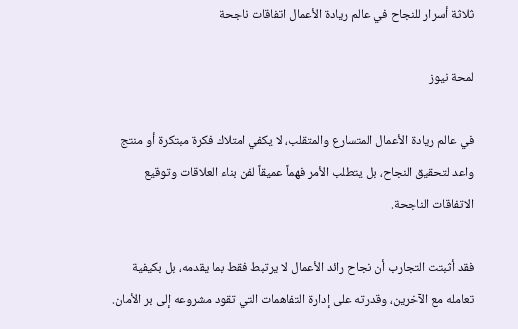ثلاثة أسرار للنجاح في عالم ريادة الأعمال اتفاقات ناجحة

لمحة نيوز

في عالم ريادة الأعمال المتسارع والمتقلب، لا يكفي امتلاك فكرة مبتكرة أو منتج واعد لتحقيق النجاح، بل يتطلب الأمر فهماً عميقاً لفن بناء العلاقات وتوقيع الاتفاقات الناجحة.

فقد أثبتت التجارب أن نجاح رائد الأعمال لا يرتبط فقط بما يقدمه، بل بكيفية تعامله مع الآخرين، وقدرته على إدارة التفاهمات التي تقود مشروعه إلى بر الأمان.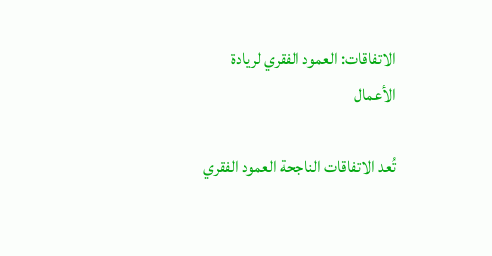الاتفاقات: العمود الفقري لريادة الأعمال

تُعد الاتفاقات الناجحة العمود الفقري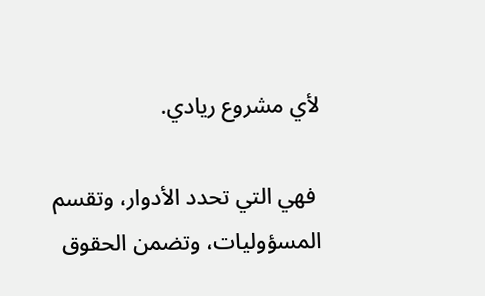لأي مشروع ريادي.

 فهي التي تحدد الأدوار، وتقسم المسؤوليات، وتضمن الحقوق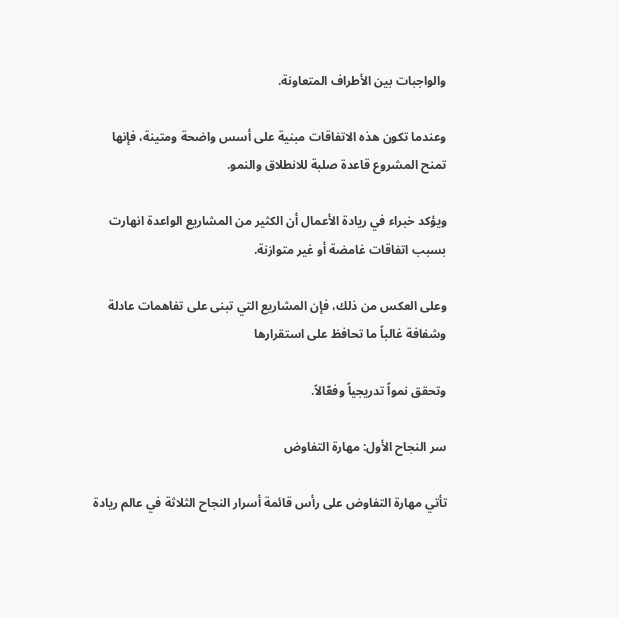والواجبات بين الأطراف المتعاونة.

وعندما تكون هذه الاتفاقات مبنية على أسس واضحة ومتينة، فإنها تمنح المشروع قاعدة صلبة للانطلاق والنمو.

ويؤكد خبراء في ريادة الأعمال أن الكثير من المشاريع الواعدة انهارت بسبب اتفاقات غامضة أو غير متوازنة.

وعلى العكس من ذلك، فإن المشاريع التي تبنى على تفاهمات عادلة وشفافة غالباً ما تحافظ على استقرارها

وتحقق نمواً تدريجياً وفعّالاً.

سر النجاح الأول: مهارة التفاوض

تأتي مهارة التفاوض على رأس قائمة أسرار النجاح الثلاثة في عالم ريادة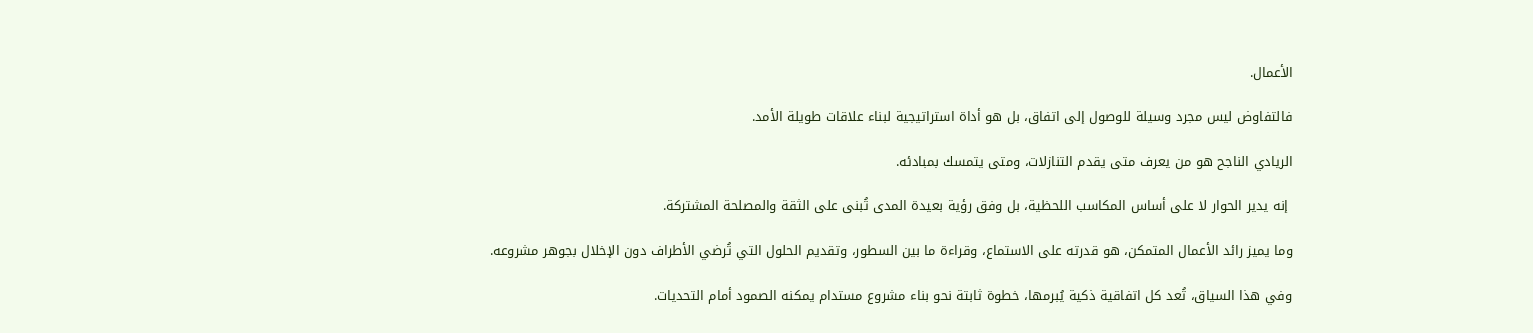الأعمال.

فالتفاوض ليس مجرد وسيلة للوصول إلى اتفاق، بل هو أداة استراتيجية لبناء علاقات طويلة الأمد.

الريادي الناجح هو من يعرف متى يقدم التنازلات، ومتى يتمسك بمبادئه.

 إنه يدير الحوار لا على أساس المكاسب اللحظية، بل وفق رؤية بعيدة المدى تُبنى على الثقة والمصلحة المشتركة.

وما يميز رائد الأعمال المتمكن، هو قدرته على الاستماع، وقراءة ما بين السطور، وتقديم الحلول التي تُرضي الأطراف دون الإخلال بجوهر مشروعه.

وفي هذا السياق، تُعد كل اتفاقية ذكية يُبرمها، خطوة ثابتة نحو بناء مشروع مستدام يمكنه الصمود أمام التحديات.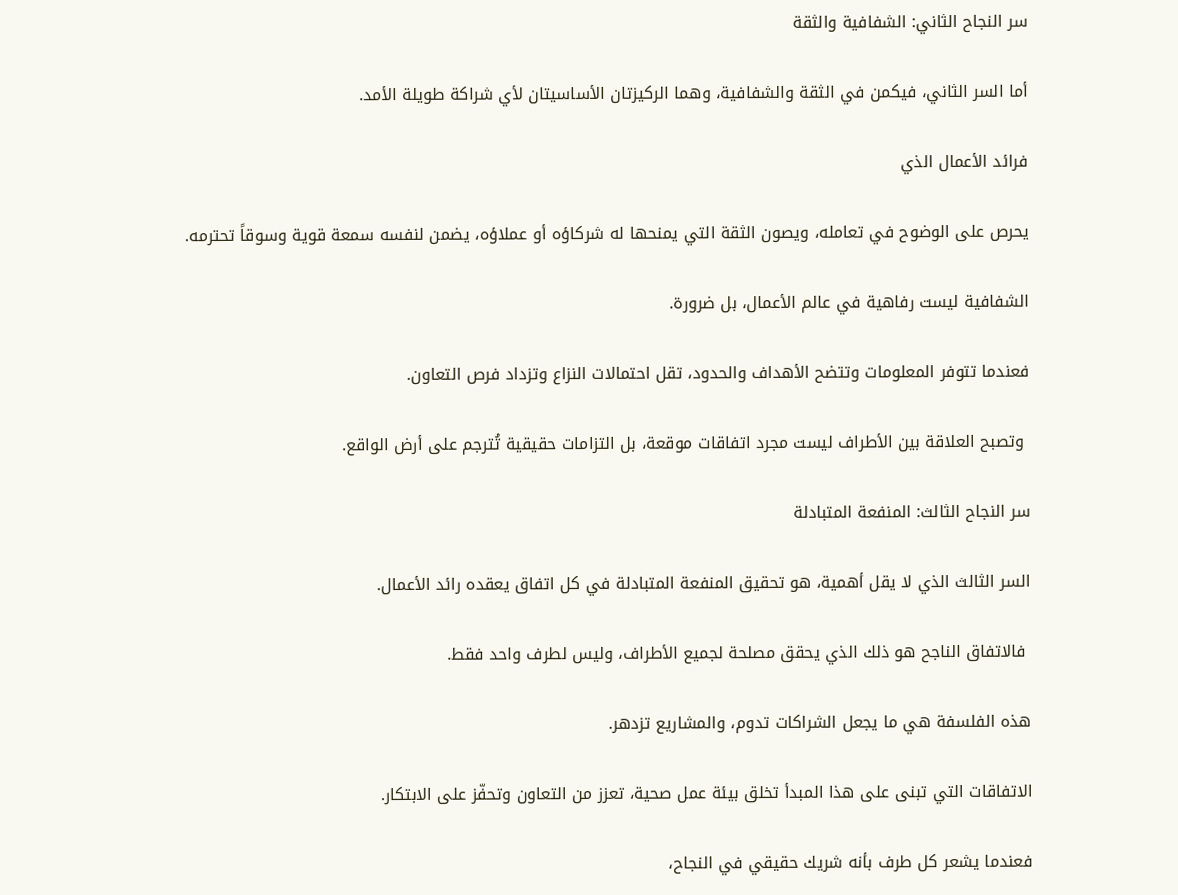سر النجاح الثاني: الشفافية والثقة

أما السر الثاني، فيكمن في الثقة والشفافية، وهما الركيزتان الأساسيتان لأي شراكة طويلة الأمد.

فرائد الأعمال الذي

يحرص على الوضوح في تعامله، ويصون الثقة التي يمنحها له شركاؤه أو عملاؤه، يضمن لنفسه سمعة قوية وسوقاً تحترمه.

الشفافية ليست رفاهية في عالم الأعمال، بل ضرورة.

فعندما تتوفر المعلومات وتتضح الأهداف والحدود، تقل احتمالات النزاع وتزداد فرص التعاون.

 وتصبح العلاقة بين الأطراف ليست مجرد اتفاقات موقعة، بل التزامات حقيقية تُترجم على أرض الواقع.

سر النجاح الثالث: المنفعة المتبادلة

السر الثالث الذي لا يقل أهمية، هو تحقيق المنفعة المتبادلة في كل اتفاق يعقده رائد الأعمال.

 فالاتفاق الناجح هو ذلك الذي يحقق مصلحة لجميع الأطراف، وليس لطرف واحد فقط.

هذه الفلسفة هي ما يجعل الشراكات تدوم، والمشاريع تزدهر.

الاتفاقات التي تبنى على هذا المبدأ تخلق بيئة عمل صحية، تعزز من التعاون وتحفّز على الابتكار.

فعندما يشعر كل طرف بأنه شريك حقيقي في النجاح،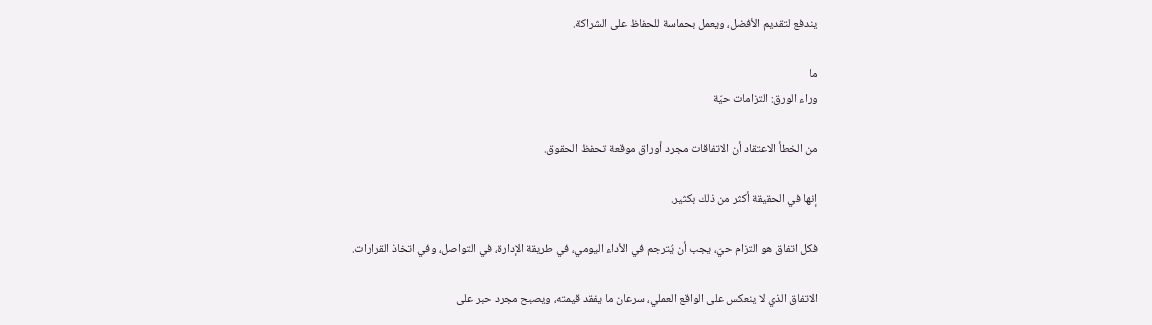يندفع لتقديم الأفضل، ويعمل بحماسة للحفاظ على الشراكة.

ما
وراء الورق: التزامات حيّة

من الخطأ الاعتقاد أن الاتفاقات مجرد أوراق موقعة تحفظ الحقوق.

إنها في الحقيقة أكثر من ذلك بكثير.

فكل اتفاق هو التزام حيّ، يجب أن يُترجم في الأداء اليومي، في طريقة الإدارة، في التواصل، وفي اتخاذ القرارات.

الاتفاق الذي لا ينعكس على الواقع العملي، سرعان ما يفقد قيمته، ويصبح مجرد حبر على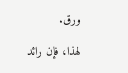ورق.

لهذا، فإن رائد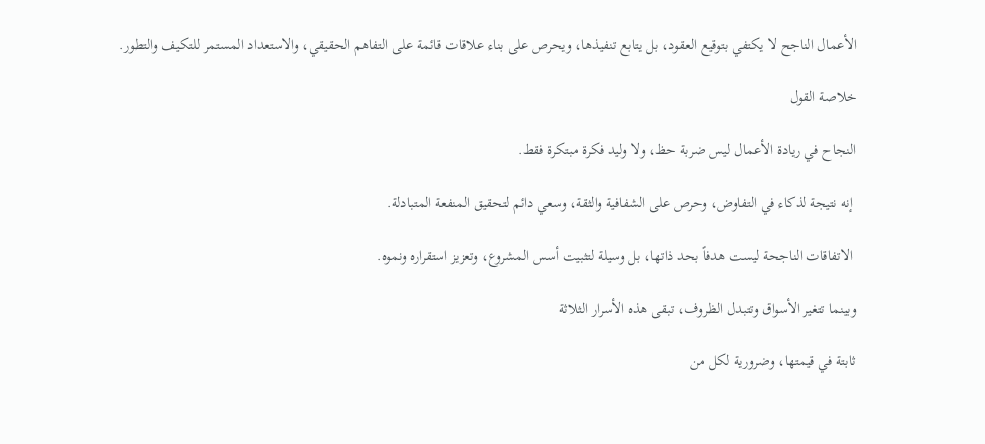الأعمال الناجح لا يكتفي بتوقيع العقود، بل يتابع تنفيذها، ويحرص على بناء علاقات قائمة على التفاهم الحقيقي، والاستعداد المستمر للتكيف والتطور.

خلاصة القول

النجاح في ريادة الأعمال ليس ضربة حظ، ولا وليد فكرة مبتكرة فقط.

 إنه نتيجة لذكاء في التفاوض، وحرص على الشفافية والثقة، وسعي دائم لتحقيق المنفعة المتبادلة.

 الاتفاقات الناجحة ليست هدفاً بحد ذاتها، بل وسيلة لتثبيت أسس المشروع، وتعزيز استقراره ونموه.

وبينما تتغير الأسواق وتتبدل الظروف، تبقى هذه الأسرار الثلاثة

ثابتة في قيمتها، وضرورية لكل من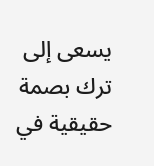يسعى إلى ترك بصمة حقيقية في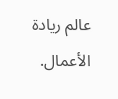عالم ريادة الأعمال.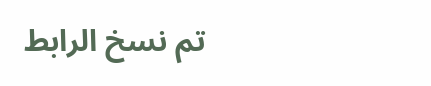تم نسخ الرابط